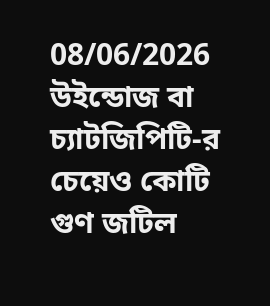08/06/2026
উইন্ডোজ বা চ্যাটজিপিটি-র চেয়েও কোটি গুণ জটিল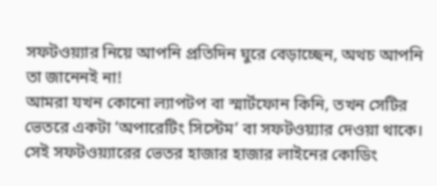সফটওয়্যার নিয়ে আপনি প্রতিদিন ঘুরে বেড়াচ্ছেন, অথচ আপনি তা জানেনই না!
আমরা যখন কোনো ল্যাপটপ বা স্মার্টফোন কিনি, তখন সেটির ভেতরে একটা ‘অপারেটিং সিস্টেম’ বা সফটওয়্যার দেওয়া থাকে। সেই সফটওয়্যারের ভেতর হাজার হাজার লাইনের কোডিং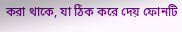করা থাকে, যা ঠিক করে দেয় ফোনটি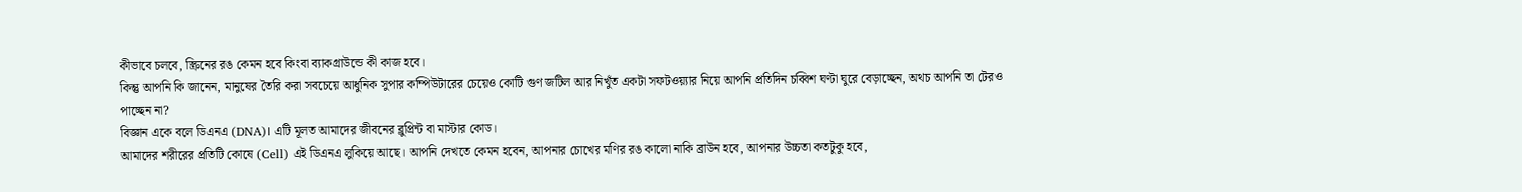কীভাবে চলবে, স্ক্রিনের রঙ কেমন হবে কিংবা ব্যাকগ্রাউন্ডে কী কাজ হবে।
কিন্তু আপনি কি জানেন, মানুষের তৈরি করা সবচেয়ে আধুনিক সুপার কম্পিউটারের চেয়েও কোটি গুণ জটিল আর নিখুঁত একটা সফটওয়্যার নিয়ে আপনি প্রতিদিন চব্বিশ ঘণ্টা ঘুরে বেড়াচ্ছেন, অথচ আপনি তা টেরও পাচ্ছেন না?
বিজ্ঞান একে বলে ডিএনএ (DNA)। এটি মূলত আমাদের জীবনের ব্লুপ্রিন্ট বা মাস্টার কোড।
আমাদের শরীরের প্রতিটি কোষে (Cell) এই ডিএনএ লুকিয়ে আছে। আপনি দেখতে কেমন হবেন, আপনার চোখের মণির রঙ কালো নাকি ব্রাউন হবে, আপনার উচ্চতা কতটুকু হবে,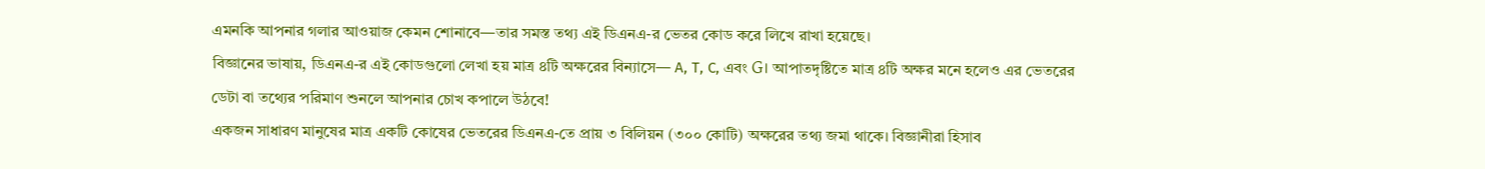এমনকি আপনার গলার আওয়াজ কেমন শোনাবে—তার সমস্ত তথ্য এই ডিএনএ-র ভেতর কোড করে লিখে রাখা হয়েছে।
বিজ্ঞানের ভাষায়, ডিএনএ-র এই কোডগুলো লেখা হয় মাত্র ৪টি অক্ষরের বিন্যাসে— A, T, C, এবং G। আপাতদৃষ্টিতে মাত্র ৪টি অক্ষর মনে হলেও এর ভেতরের ডেটা বা তথ্যের পরিমাণ শুনলে আপনার চোখ কপালে উঠবে!
একজন সাধারণ মানুষের মাত্র একটি কোষের ভেতরের ডিএনএ-তে প্রায় ৩ বিলিয়ন (৩০০ কোটি) অক্ষরের তথ্য জমা থাকে। বিজ্ঞানীরা হিসাব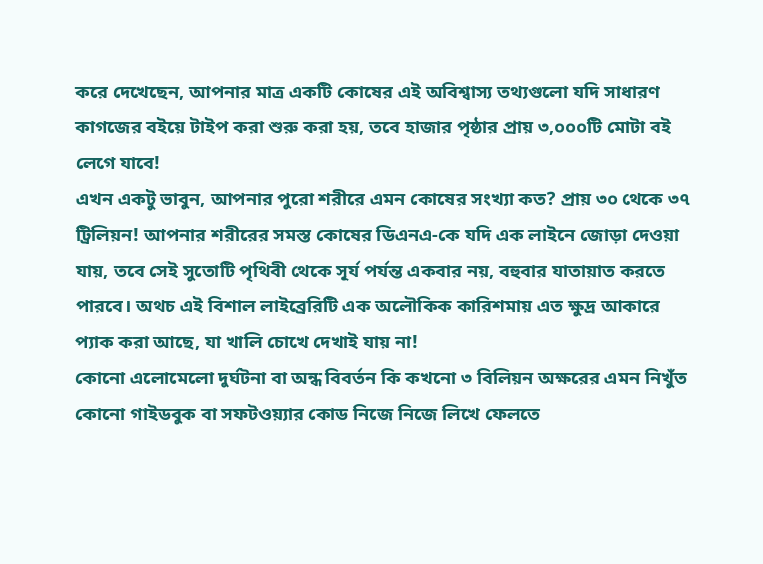করে দেখেছেন, আপনার মাত্র একটি কোষের এই অবিশ্বাস্য তথ্যগুলো যদি সাধারণ কাগজের বইয়ে টাইপ করা শুরু করা হয়, তবে হাজার পৃষ্ঠার প্রায় ৩,০০০টি মোটা বই লেগে যাবে!
এখন একটু ভাবুন, আপনার পুরো শরীরে এমন কোষের সংখ্যা কত? প্রায় ৩০ থেকে ৩৭ ট্রিলিয়ন! আপনার শরীরের সমস্ত কোষের ডিএনএ-কে যদি এক লাইনে জোড়া দেওয়া যায়, তবে সেই সুতোটি পৃথিবী থেকে সূর্য পর্যন্ত একবার নয়, বহুবার যাতায়াত করতে পারবে। অথচ এই বিশাল লাইব্রেরিটি এক অলৌকিক কারিশমায় এত ক্ষুদ্র আকারে প্যাক করা আছে, যা খালি চোখে দেখাই যায় না!
কোনো এলোমেলো দুর্ঘটনা বা অন্ধ বিবর্তন কি কখনো ৩ বিলিয়ন অক্ষরের এমন নিখুঁত কোনো গাইডবুক বা সফটওয়্যার কোড নিজে নিজে লিখে ফেলতে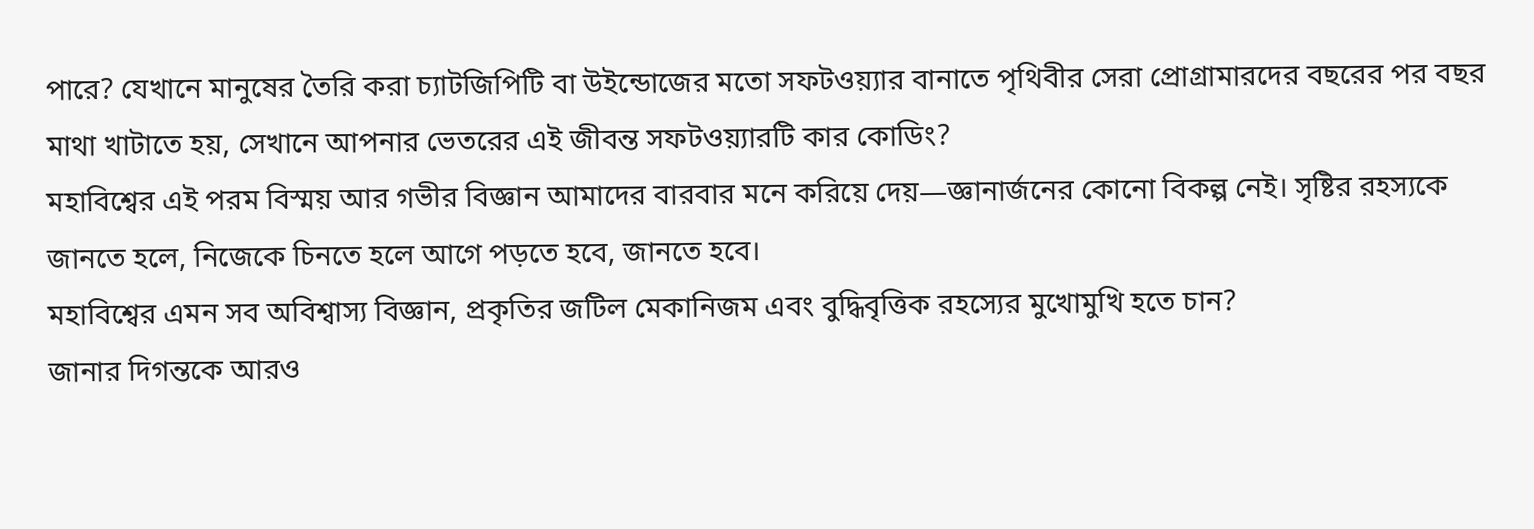পারে? যেখানে মানুষের তৈরি করা চ্যাটজিপিটি বা উইন্ডোজের মতো সফটওয়্যার বানাতে পৃথিবীর সেরা প্রোগ্রামারদের বছরের পর বছর মাথা খাটাতে হয়, সেখানে আপনার ভেতরের এই জীবন্ত সফটওয়্যারটি কার কোডিং?
মহাবিশ্বের এই পরম বিস্ময় আর গভীর বিজ্ঞান আমাদের বারবার মনে করিয়ে দেয়—জ্ঞানার্জনের কোনো বিকল্প নেই। সৃষ্টির রহস্যকে জানতে হলে, নিজেকে চিনতে হলে আগে পড়তে হবে, জানতে হবে।
মহাবিশ্বের এমন সব অবিশ্বাস্য বিজ্ঞান, প্রকৃতির জটিল মেকানিজম এবং বুদ্ধিবৃত্তিক রহস্যের মুখোমুখি হতে চান?
জানার দিগন্তকে আরও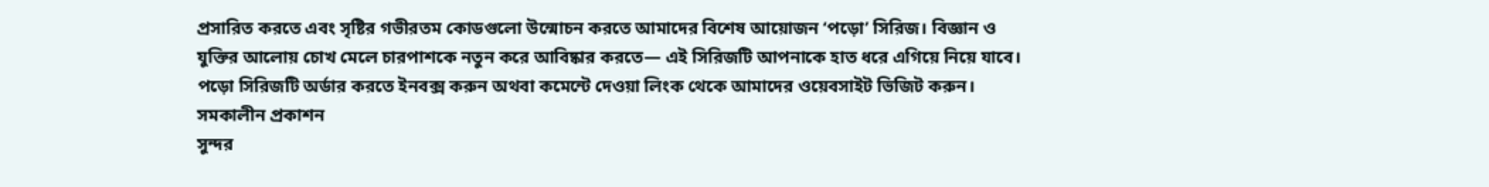প্রসারিত করতে এবং সৃষ্টির গভীরতম কোডগুলো উন্মোচন করতে আমাদের বিশেষ আয়োজন ‘পড়ো’ সিরিজ। বিজ্ঞান ও যুক্তির আলোয় চোখ মেলে চারপাশকে নতুন করে আবিষ্কার করতে— এই সিরিজটি আপনাকে হাত ধরে এগিয়ে নিয়ে যাবে।
পড়ো সিরিজটি অর্ডার করতে ইনবক্স করুন অথবা কমেন্টে দেওয়া লিংক থেকে আমাদের ওয়েবসাইট ভিজিট করুন।
সমকালীন প্রকাশন
সুন্দর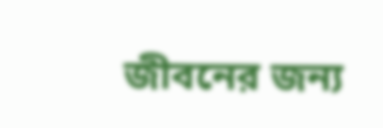জীবনের জন্য